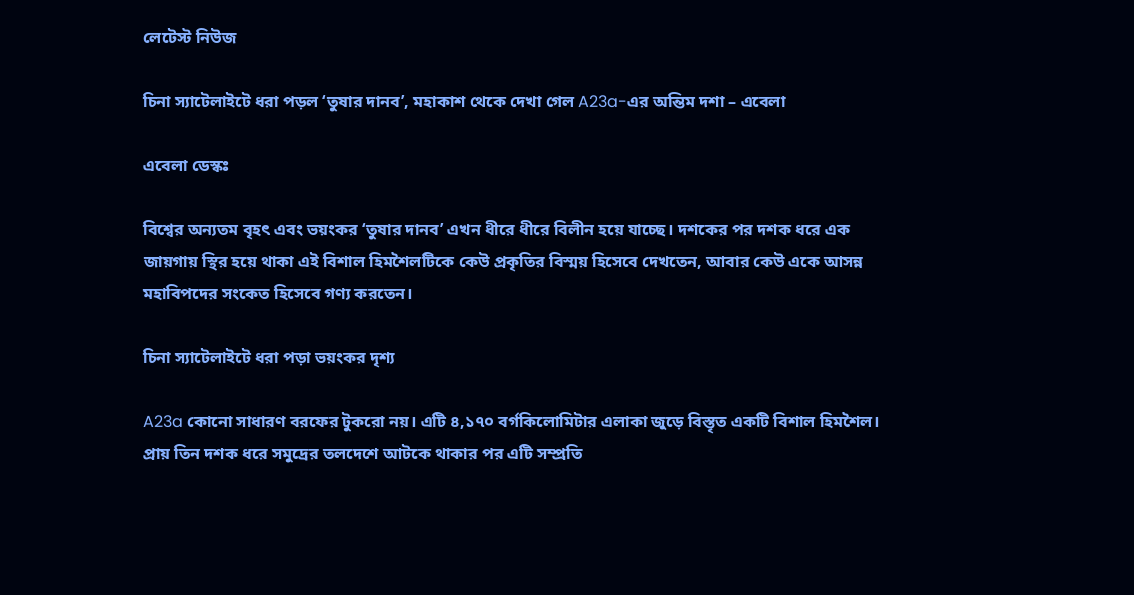লেটেস্ট নিউজ

চিনা স্যাটেলাইটে ধরা পড়ল ‘তুষার দানব’, মহাকাশ থেকে দেখা গেল A23a-এর অন্তিম দশা – এবেলা

এবেলা ডেস্কঃ

বিশ্বের অন্যতম বৃহৎ এবং ভয়ংকর ‘তুষার দানব’ এখন ধীরে ধীরে বিলীন হয়ে যাচ্ছে। দশকের পর দশক ধরে এক জায়গায় স্থির হয়ে থাকা এই বিশাল হিমশৈলটিকে কেউ প্রকৃতির বিস্ময় হিসেবে দেখতেন, আবার কেউ একে আসন্ন মহাবিপদের সংকেত হিসেবে গণ্য করতেন।

চিনা স্যাটেলাইটে ধরা পড়া ভয়ংকর দৃশ্য

A23a কোনো সাধারণ বরফের টুকরো নয়। এটি ৪,১৭০ বর্গকিলোমিটার এলাকা জুড়ে বিস্তৃত একটি বিশাল হিমশৈল। প্রায় তিন দশক ধরে সমুদ্রের তলদেশে আটকে থাকার পর এটি সম্প্রতি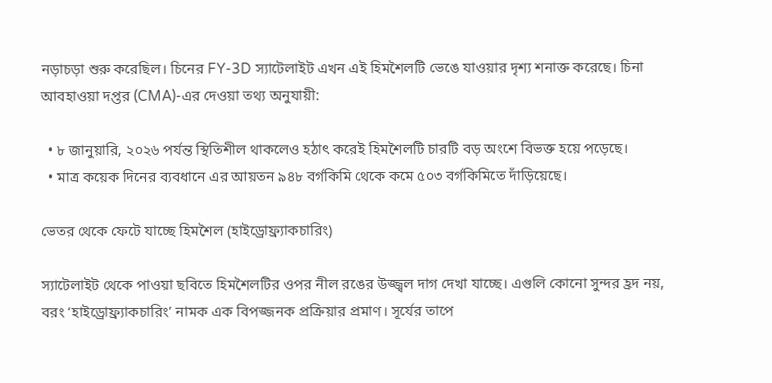নড়াচড়া শুরু করেছিল। চিনের FY-3D স্যাটেলাইট এখন এই হিমশৈলটি ভেঙে যাওয়ার দৃশ্য শনাক্ত করেছে। চিনা আবহাওয়া দপ্তর (CMA)-এর দেওয়া তথ্য অনুযায়ী:

  • ৮ জানুয়ারি, ২০২৬ পর্যন্ত স্থিতিশীল থাকলেও হঠাৎ করেই হিমশৈলটি চারটি বড় অংশে বিভক্ত হয়ে পড়েছে।
  • মাত্র কয়েক দিনের ব্যবধানে এর আয়তন ৯৪৮ বর্গকিমি থেকে কমে ৫০৩ বর্গকিমিতে দাঁড়িয়েছে।

ভেতর থেকে ফেটে যাচ্ছে হিমশৈল (হাইড্রোফ্র্যাকচারিং)

স্যাটেলাইট থেকে পাওয়া ছবিতে হিমশৈলটির ওপর নীল রঙের উজ্জ্বল দাগ দেখা যাচ্ছে। এগুলি কোনো সুন্দর হ্রদ নয়, বরং ‘হাইড্রোফ্র্যাকচারিং’ নামক এক বিপজ্জনক প্রক্রিয়ার প্রমাণ। সূর্যের তাপে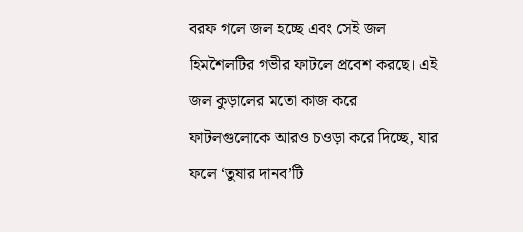বরফ গলে জল হচ্ছে এবং সেই জল হিমশৈলটির গভীর ফাটলে প্রবেশ করছে। এই জল কুড়ালের মতো কাজ করে ফাটলগুলোকে আরও চওড়া করে দিচ্ছে, যার ফলে ‘তুষার দানব’টি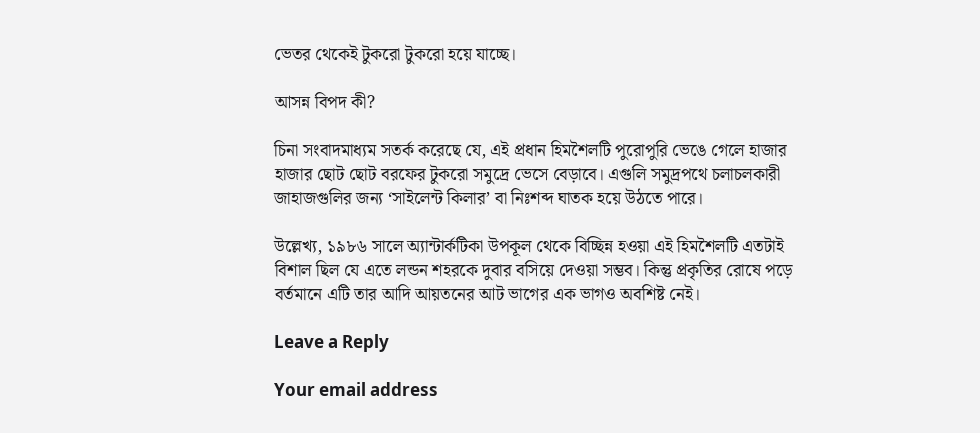ভেতর থেকেই টুকরো টুকরো হয়ে যাচ্ছে।

আসন্ন বিপদ কী?

চিনা সংবাদমাধ্যম সতর্ক করেছে যে, এই প্রধান হিমশৈলটি পুরোপুরি ভেঙে গেলে হাজার হাজার ছোট ছোট বরফের টুকরো সমুদ্রে ভেসে বেড়াবে। এগুলি সমুদ্রপথে চলাচলকারী জাহাজগুলির জন্য ‘সাইলেন্ট কিলার’ বা নিঃশব্দ ঘাতক হয়ে উঠতে পারে।

উল্লেখ্য, ১৯৮৬ সালে অ্যান্টার্কটিকা উপকূল থেকে বিচ্ছিন্ন হওয়া এই হিমশৈলটি এতটাই বিশাল ছিল যে এতে লন্ডন শহরকে দুবার বসিয়ে দেওয়া সম্ভব। কিন্তু প্রকৃতির রোষে পড়ে বর্তমানে এটি তার আদি আয়তনের আট ভাগের এক ভাগও অবশিষ্ট নেই।

Leave a Reply

Your email address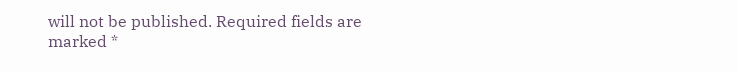will not be published. Required fields are marked *